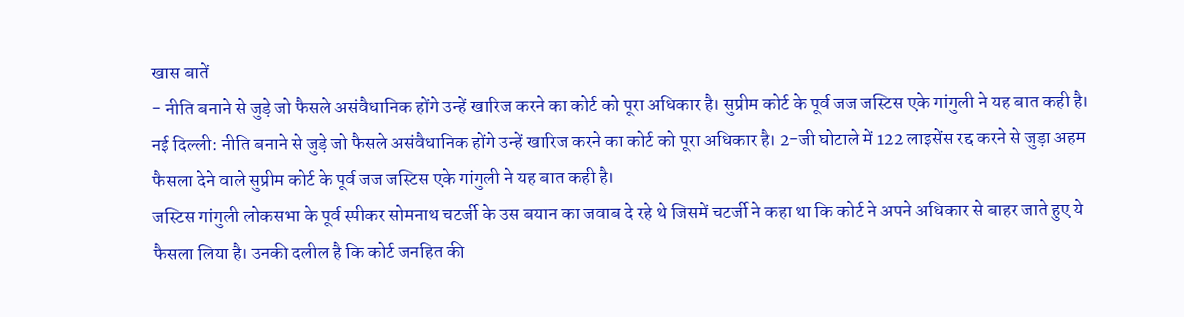खास बातें
- नीति बनाने से जुड़े जो फैसले असंवैधानिक होंगे उन्हें खारिज करने का कोर्ट को पूरा अधिकार है। सुप्रीम कोर्ट के पूर्व जज जस्टिस एके गांगुली ने यह बात कही है।
नई दिल्ली: नीति बनाने से जुड़े जो फैसले असंवैधानिक होंगे उन्हें खारिज करने का कोर्ट को पूरा अधिकार है। 2-जी घोटाले में 122 लाइसेंस रद्द करने से जुड़ा अहम फैसला देने वाले सुप्रीम कोर्ट के पूर्व जज जस्टिस एके गांगुली ने यह बात कही है।
जस्टिस गांगुली लोकसभा के पूर्व स्पीकर सोमनाथ चटर्जी के उस बयान का जवाब दे रहे थे जिसमें चटर्जी ने कहा था कि कोर्ट ने अपने अधिकार से बाहर जाते हुए ये फैसला लिया है। उनकी दलील है कि कोर्ट जनहित की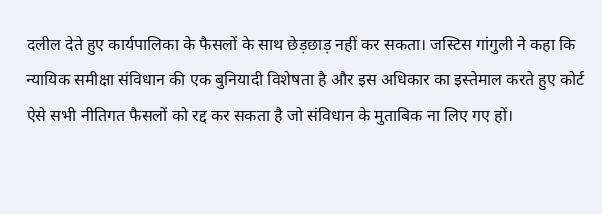दलील देते हुए कार्यपालिका के फैसलों के साथ छेड़छाड़ नहीं कर सकता। जस्टिस गांगुली ने कहा कि न्यायिक समीक्षा संविधान की एक बुनियादी विशेषता है और इस अधिकार का इस्तेमाल करते हुए कोर्ट ऐसे सभी नीतिगत फैसलों को रद्द कर सकता है जो संविधान के मुताबिक ना लिए गए हों।